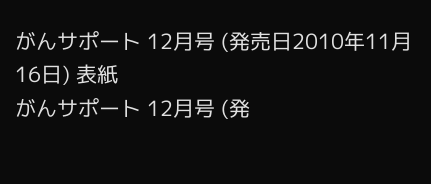がんサポート 12月号 (発売日2010年11月16日) 表紙
がんサポート 12月号 (発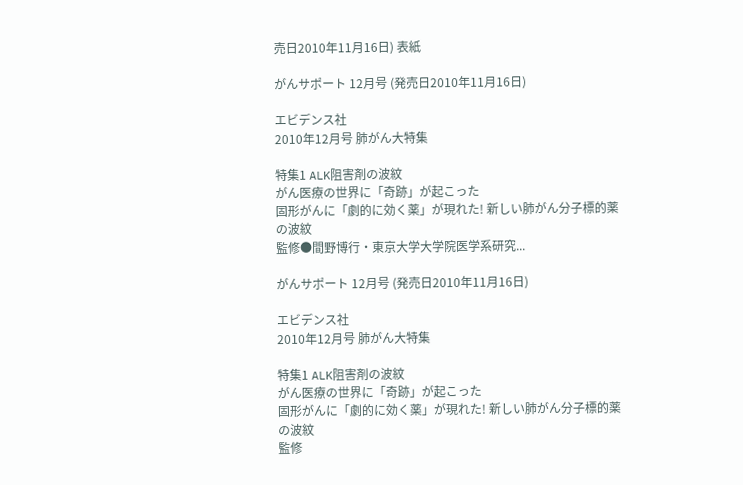売日2010年11月16日) 表紙

がんサポート 12月号 (発売日2010年11月16日)

エビデンス社
2010年12月号 肺がん大特集

特集1 ALK阻害剤の波紋
がん医療の世界に「奇跡」が起こった
固形がんに「劇的に効く薬」が現れた! 新しい肺がん分子標的薬の波紋
監修●間野博行・東京大学大学院医学系研究...

がんサポート 12月号 (発売日2010年11月16日)

エビデンス社
2010年12月号 肺がん大特集

特集1 ALK阻害剤の波紋
がん医療の世界に「奇跡」が起こった
固形がんに「劇的に効く薬」が現れた! 新しい肺がん分子標的薬の波紋
監修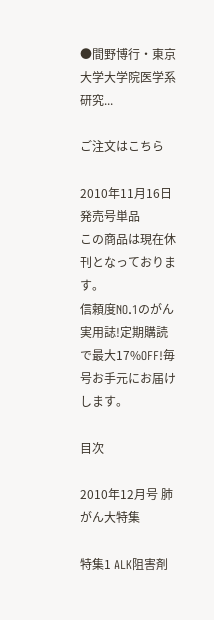●間野博行・東京大学大学院医学系研究...

ご注文はこちら

2010年11月16日発売号単品
この商品は現在休刊となっております。
信頼度NO.1のがん実用誌!定期購読で最大17%OFF!毎号お手元にお届けします。

目次

2010年12月号 肺がん大特集

特集1 ALK阻害剤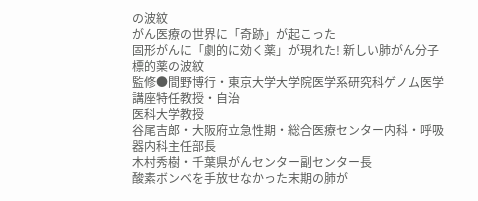の波紋
がん医療の世界に「奇跡」が起こった
固形がんに「劇的に効く薬」が現れた! 新しい肺がん分子標的薬の波紋
監修●間野博行・東京大学大学院医学系研究科ゲノム医学講座特任教授・自治
医科大学教授
谷尾吉郎・大阪府立急性期・総合医療センター内科・呼吸器内科主任部長
木村秀樹・千葉県がんセンター副センター長
酸素ボンベを手放せなかった末期の肺が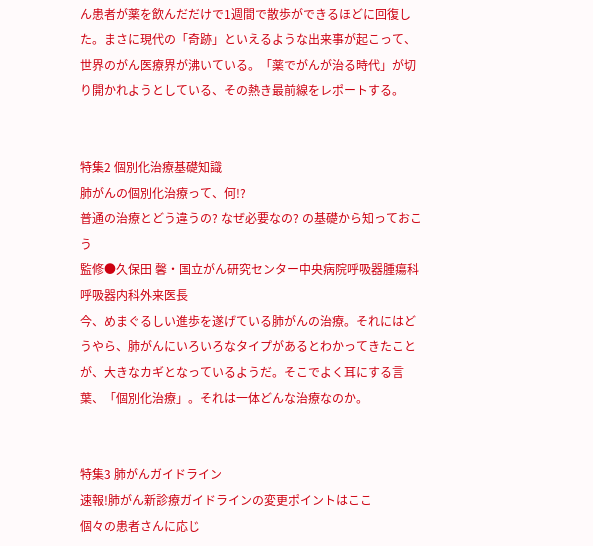ん患者が薬を飲んだだけで1週間で散歩ができるほどに回復した。まさに現代の「奇跡」といえるような出来事が起こって、世界のがん医療界が沸いている。「薬でがんが治る時代」が切り開かれようとしている、その熱き最前線をレポートする。


特集2 個別化治療基礎知識
肺がんの個別化治療って、何!?
普通の治療とどう違うの? なぜ必要なの? の基礎から知っておこう
監修●久保田 馨・国立がん研究センター中央病院呼吸器腫瘍科呼吸器内科外来医長
今、めまぐるしい進歩を遂げている肺がんの治療。それにはどうやら、肺がんにいろいろなタイプがあるとわかってきたことが、大きなカギとなっているようだ。そこでよく耳にする言葉、「個別化治療」。それは一体どんな治療なのか。


特集3 肺がんガイドライン
速報!肺がん新診療ガイドラインの変更ポイントはここ
個々の患者さんに応じ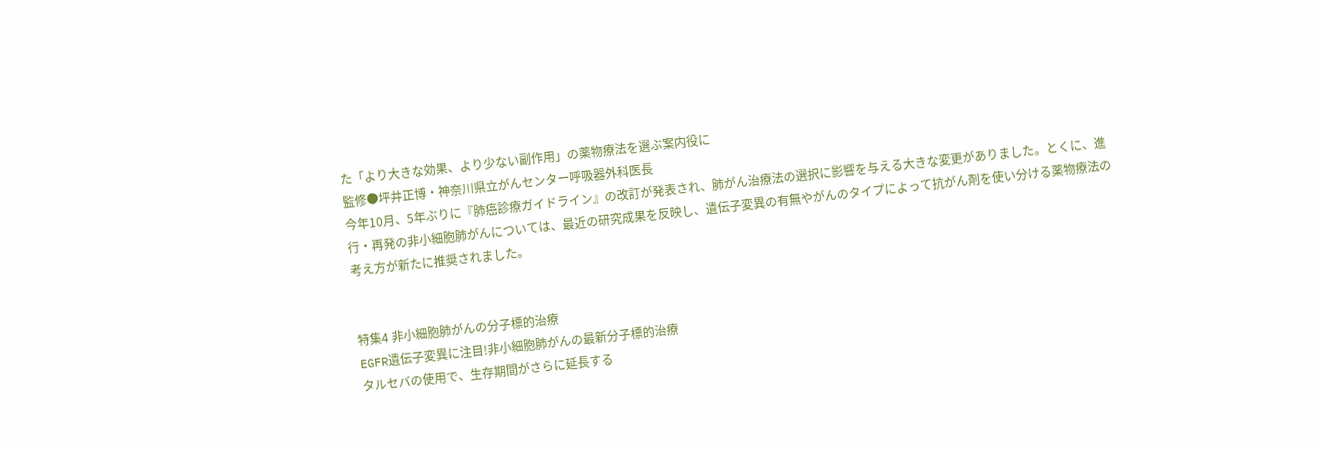た「より大きな効果、より少ない副作用」の薬物療法を選ぶ案内役に
監修●坪井正博・神奈川県立がんセンター呼吸器外科医長
今年10月、5年ぶりに『肺癌診療ガイドライン』の改訂が発表され、肺がん治療法の選択に影響を与える大きな変更がありました。とくに、進行・再発の非小細胞肺がんについては、最近の研究成果を反映し、遺伝子変異の有無やがんのタイプによって抗がん剤を使い分ける薬物療法の考え方が新たに推奨されました。


特集4 非小細胞肺がんの分子標的治療
EGFR遺伝子変異に注目!非小細胞肺がんの最新分子標的治療
タルセバの使用で、生存期間がさらに延長する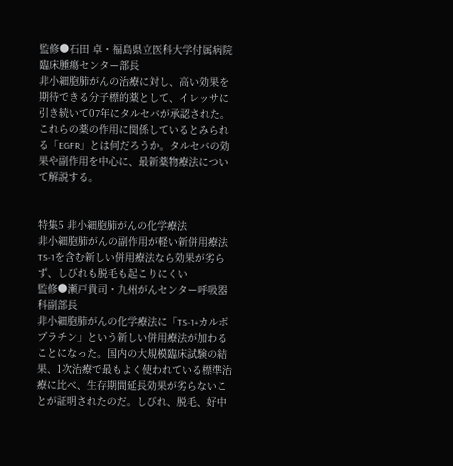監修●石田 卓・福島県立医科大学付属病院臨床腫瘍センター部長
非小細胞肺がんの治療に対し、高い効果を期待できる分子標的薬として、イレッサに引き続いて07年にタルセバが承認された。これらの薬の作用に関係しているとみられる「EGFR」とは何だろうか。タルセバの効果や副作用を中心に、最新薬物療法について解説する。


特集5 非小細胞肺がんの化学療法
非小細胞肺がんの副作用が軽い新併用療法
TS-1を含む新しい併用療法なら効果が劣らず、しびれも脱毛も起こりにくい
監修●瀬戸貴司・九州がんセンター呼吸器科副部長
非小細胞肺がんの化学療法に「TS-1+カルボプラチン」という新しい併用療法が加わることになった。国内の大規模臨床試験の結果、1次治療で最もよく使われている標準治療に比べ、生存期間延長効果が劣らないことが証明されたのだ。しびれ、脱毛、好中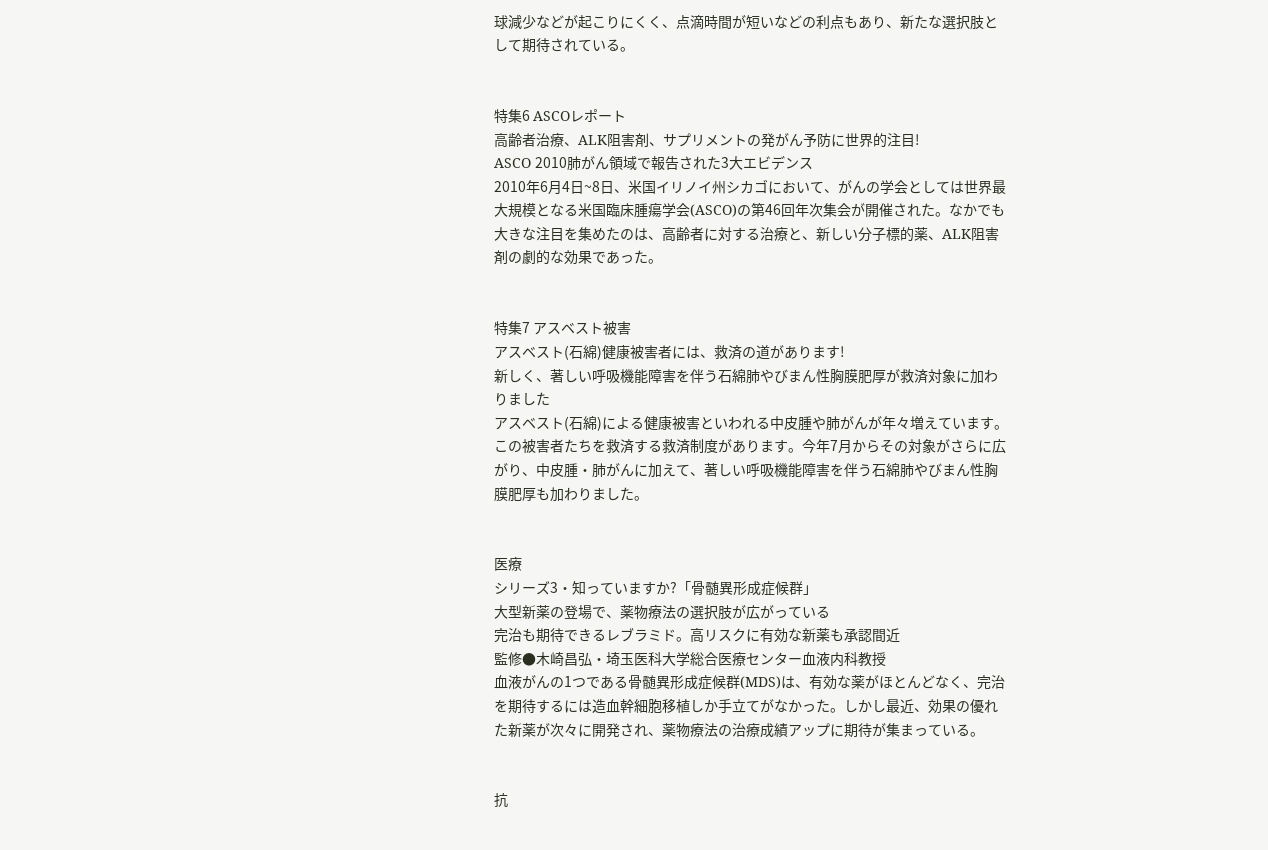球減少などが起こりにくく、点滴時間が短いなどの利点もあり、新たな選択肢として期待されている。


特集6 ASCOレポート
高齢者治療、ALK阻害剤、サプリメントの発がん予防に世界的注目!
ASCO 2010肺がん領域で報告された3大エビデンス
2010年6月4日~8日、米国イリノイ州シカゴにおいて、がんの学会としては世界最大規模となる米国臨床腫瘍学会(ASCO)の第46回年次集会が開催された。なかでも大きな注目を集めたのは、高齢者に対する治療と、新しい分子標的薬、ALK阻害剤の劇的な効果であった。


特集7 アスベスト被害
アスベスト(石綿)健康被害者には、救済の道があります!
新しく、著しい呼吸機能障害を伴う石綿肺やびまん性胸膜肥厚が救済対象に加わりました
アスベスト(石綿)による健康被害といわれる中皮腫や肺がんが年々増えています。この被害者たちを救済する救済制度があります。今年7月からその対象がさらに広がり、中皮腫・肺がんに加えて、著しい呼吸機能障害を伴う石綿肺やびまん性胸膜肥厚も加わりました。


医療
シリーズ3・知っていますか?「骨髄異形成症候群」
大型新薬の登場で、薬物療法の選択肢が広がっている
完治も期待できるレブラミド。高リスクに有効な新薬も承認間近
監修●木崎昌弘・埼玉医科大学総合医療センター血液内科教授
血液がんの1つである骨髄異形成症候群(MDS)は、有効な薬がほとんどなく、完治を期待するには造血幹細胞移植しか手立てがなかった。しかし最近、効果の優れた新薬が次々に開発され、薬物療法の治療成績アップに期待が集まっている。


抗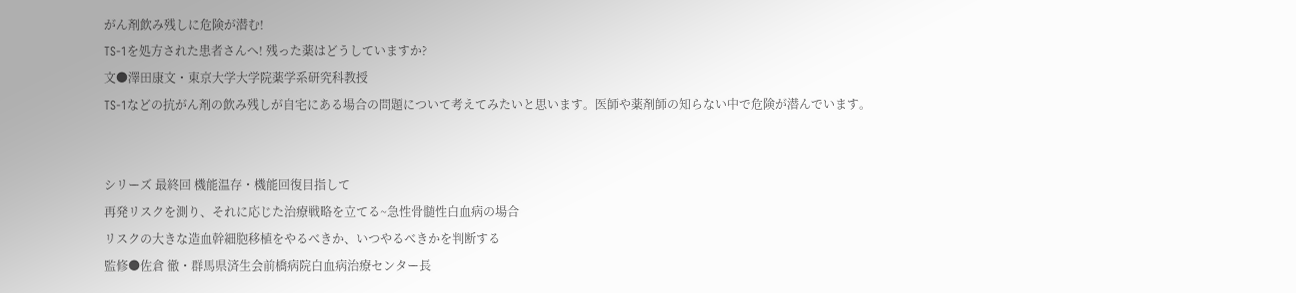がん剤飲み残しに危険が潜む!
TS-1を処方された患者さんへ! 残った薬はどうしていますか?
文●澤田康文・東京大学大学院薬学系研究科教授
TS-1などの抗がん剤の飲み残しが自宅にある場合の問題について考えてみたいと思います。医師や薬剤師の知らない中で危険が潜んでいます。


シリーズ 最終回 機能温存・機能回復目指して
再発リスクを測り、それに応じた治療戦略を立てる~急性骨髄性白血病の場合
リスクの大きな造血幹細胞移植をやるべきか、いつやるべきかを判断する
監修●佐倉 徹・群馬県済生会前橋病院白血病治療センター長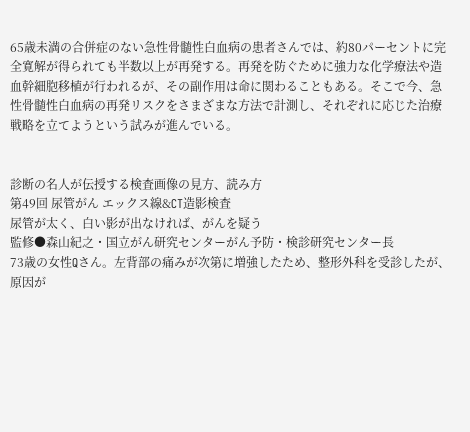65歳未満の合併症のない急性骨髄性白血病の患者さんでは、約80パーセントに完全寛解が得られても半数以上が再発する。再発を防ぐために強力な化学療法や造血幹細胞移植が行われるが、その副作用は命に関わることもある。そこで今、急性骨髄性白血病の再発リスクをさまざまな方法で計測し、それぞれに応じた治療戦略を立てようという試みが進んでいる。


診断の名人が伝授する検査画像の見方、読み方
第49回 尿管がん エックス線&CT造影検査
尿管が太く、白い影が出なければ、がんを疑う
監修●森山紀之・国立がん研究センターがん予防・検診研究センター長
73歳の女性Qさん。左背部の痛みが次第に増強したため、整形外科を受診したが、原因が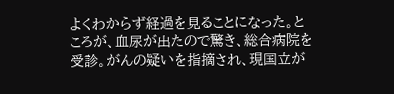よくわからず経過を見ることになった。ところが、血尿が出たので驚き、総合病院を受診。がんの疑いを指摘され、現国立が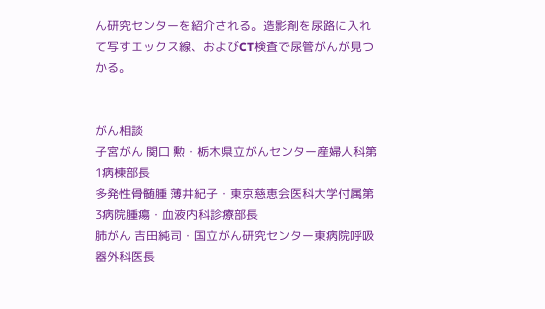ん研究センターを紹介される。造影剤を尿路に入れて写すエックス線、およびCT検査で尿管がんが見つかる。


がん相談
子宮がん 関口 勲・栃木県立がんセンター産婦人科第1病棟部長
多発性骨髄腫 薄井紀子・東京慈恵会医科大学付属第3病院腫瘍・血液内科診療部長
肺がん 吉田純司・国立がん研究センター東病院呼吸器外科医長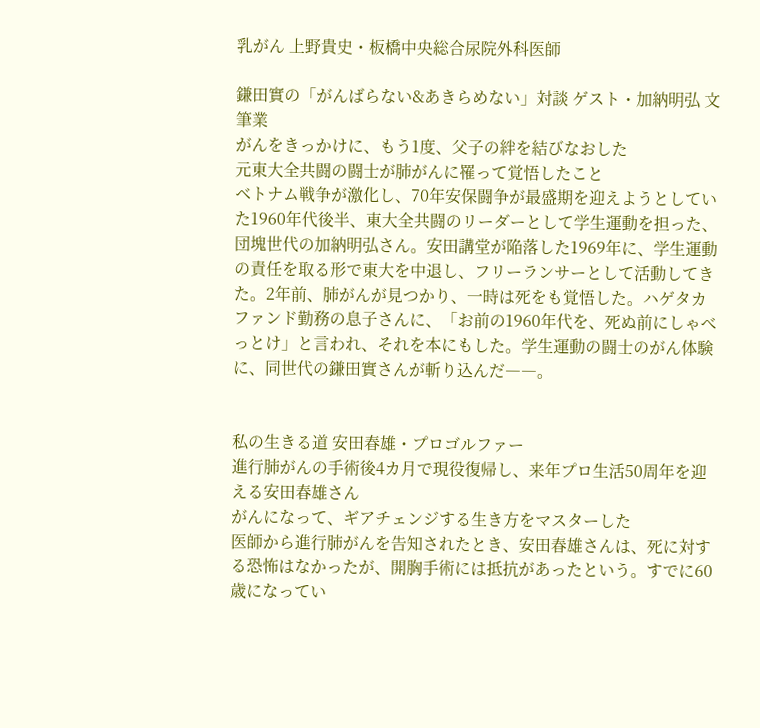乳がん 上野貴史・板橋中央総合尿院外科医師

鎌田實の「がんばらない&あきらめない」対談 ゲスト・加納明弘 文筆業
がんをきっかけに、もう1度、父子の絆を結びなおした
元東大全共闘の闘士が肺がんに罹って覚悟したこと
ベトナム戦争が激化し、70年安保闘争が最盛期を迎えようとしていた1960年代後半、東大全共闘のリーダーとして学生運動を担った、団塊世代の加納明弘さん。安田講堂が陥落した1969年に、学生運動の責任を取る形で東大を中退し、フリーランサーとして活動してきた。2年前、肺がんが見つかり、一時は死をも覚悟した。ハゲタカファンド勤務の息子さんに、「お前の1960年代を、死ぬ前にしゃべっとけ」と言われ、それを本にもした。学生運動の闘士のがん体験に、同世代の鎌田實さんが斬り込んだ――。


私の生きる道 安田春雄・プロゴルファー
進行肺がんの手術後4カ月で現役復帰し、来年プロ生活50周年を迎える安田春雄さん
がんになって、ギアチェンジする生き方をマスターした
医師から進行肺がんを告知されたとき、安田春雄さんは、死に対する恐怖はなかったが、開胸手術には抵抗があったという。すでに60歳になってい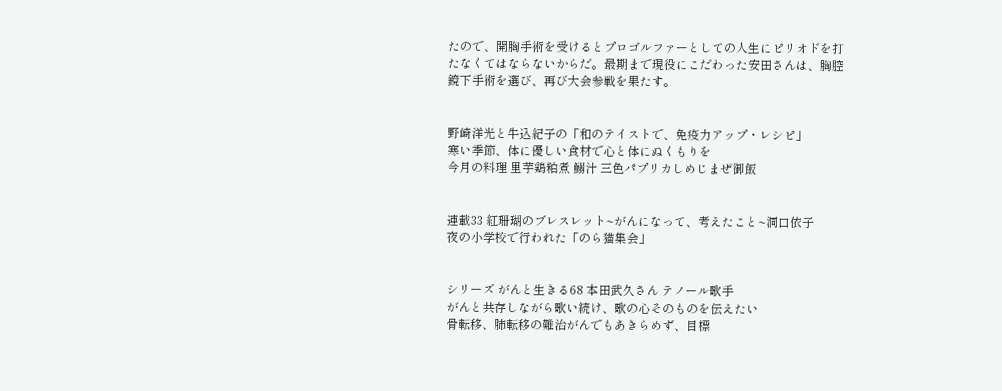たので、開胸手術を受けるとプロゴルファーとしての人生にピリオドを打たなくてはならないからだ。最期まで現役にこだわった安田さんは、胸腔鏡下手術を選び、再び大会参戦を果たす。


野崎洋光と牛込紀子の「和のテイストで、免疫力アップ・レシピ」
寒い季節、体に優しい食材で心と体にぬくもりを
今月の料理 里芋鶏粕煮 鰯汁 三色パプリカしめじまぜ御飯


連載33 紅珊瑚のブレスレット~がんになって、考えたこと~洞口依子
夜の小学校で行われた「のら猫集会」


シリーズ がんと生きる68 本田武久さん テノール歌手
がんと共存しながら歌い続け、歌の心そのものを伝えたい
骨転移、肺転移の難治がんでもあきらめず、目標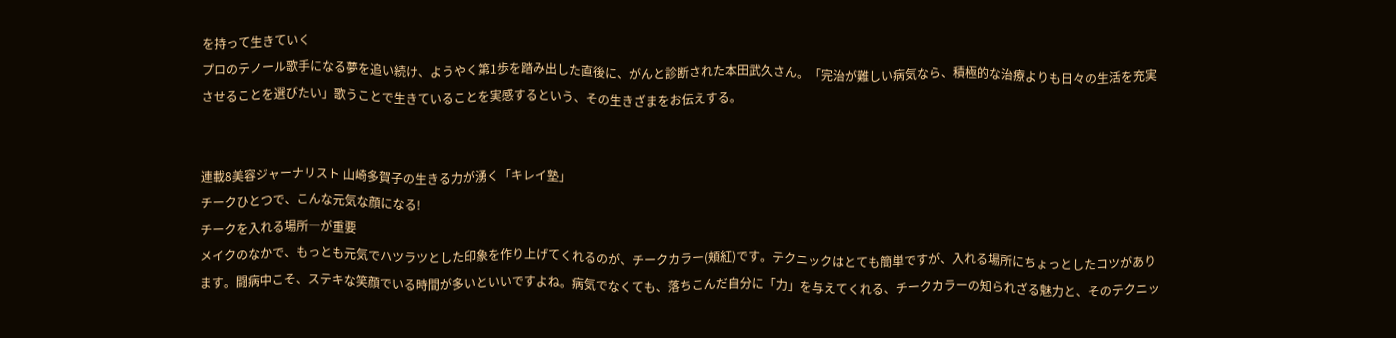を持って生きていく
プロのテノール歌手になる夢を追い続け、ようやく第1歩を踏み出した直後に、がんと診断された本田武久さん。「完治が難しい病気なら、積極的な治療よりも日々の生活を充実させることを選びたい」歌うことで生きていることを実感するという、その生きざまをお伝えする。


連載8美容ジャーナリスト 山崎多賀子の生きる力が湧く「キレイ塾」
チークひとつで、こんな元気な顔になる!
チークを入れる場所―が重要
メイクのなかで、もっとも元気でハツラツとした印象を作り上げてくれるのが、チークカラー(頬紅)です。テクニックはとても簡単ですが、入れる場所にちょっとしたコツがあります。闘病中こそ、ステキな笑顔でいる時間が多いといいですよね。病気でなくても、落ちこんだ自分に「力」を与えてくれる、チークカラーの知られざる魅力と、そのテクニッ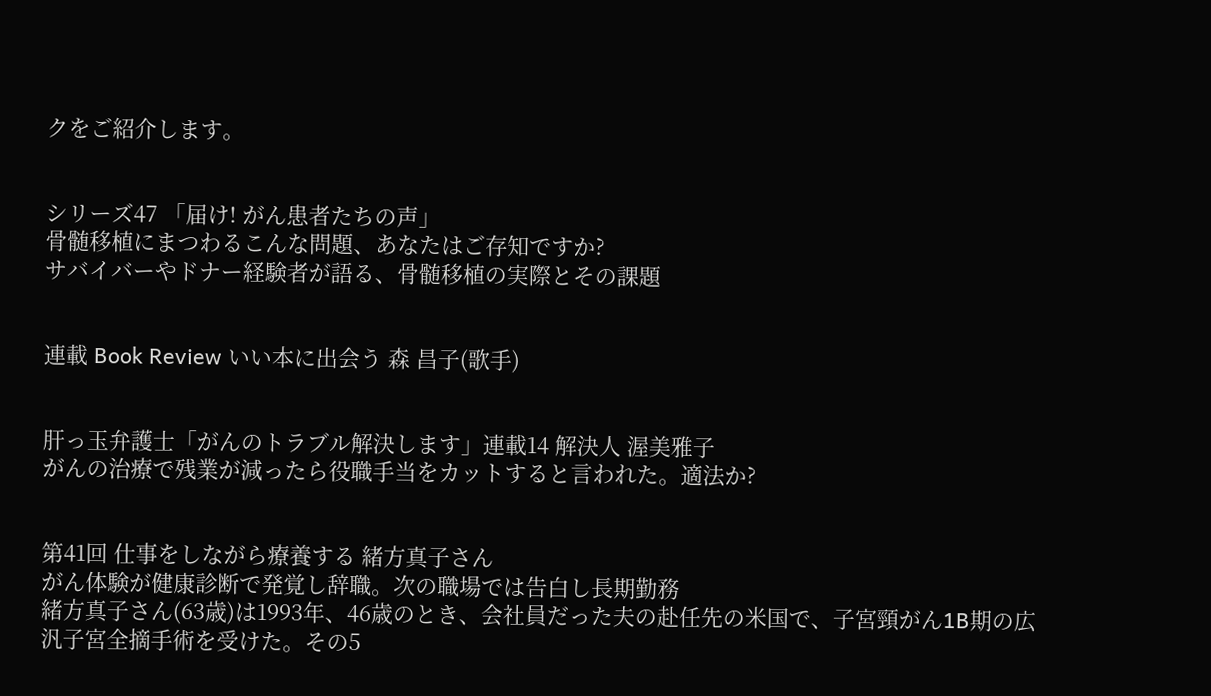クをご紹介します。


シリーズ47 「届け! がん患者たちの声」
骨髄移植にまつわるこんな問題、あなたはご存知ですか?
サバイバーやドナー経験者が語る、骨髄移植の実際とその課題


連載 Book Review いい本に出会う 森 昌子(歌手)


肝っ玉弁護士「がんのトラブル解決します」連載14 解決人 渥美雅子
がんの治療で残業が減ったら役職手当をカットすると言われた。適法か?


第41回 仕事をしながら療養する 緒方真子さん
がん体験が健康診断で発覚し辞職。次の職場では告白し長期勤務
緒方真子さん(63歳)は1993年、46歳のとき、会社員だった夫の赴任先の米国で、子宮頸がん1B期の広汎子宮全摘手術を受けた。その5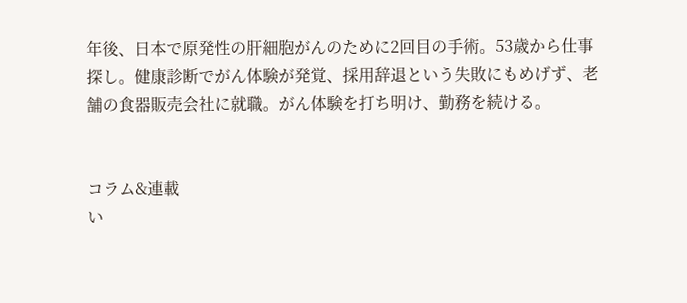年後、日本で原発性の肝細胞がんのために2回目の手術。53歳から仕事探し。健康診断でがん体験が発覚、採用辞退という失敗にもめげず、老舗の食器販売会社に就職。がん体験を打ち明け、勤務を続ける。


コラム&連載
い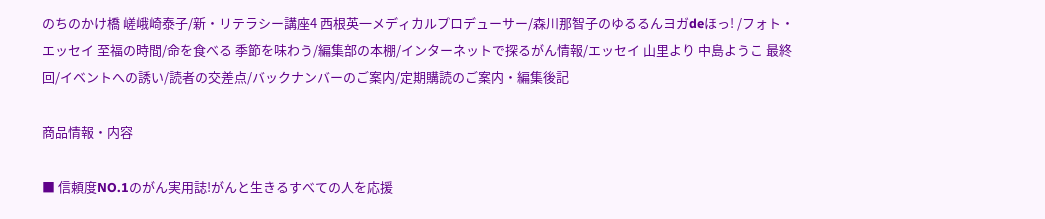のちのかけ橋 嵯峨崎泰子/新・リテラシー講座4 西根英一メディカルプロデューサー/森川那智子のゆるるんヨガdeほっ! /フォト・エッセイ 至福の時間/命を食べる 季節を味わう/編集部の本棚/インターネットで探るがん情報/エッセイ 山里より 中島ようこ 最終回/イベントへの誘い/読者の交差点/バックナンバーのご案内/定期購読のご案内・編集後記

商品情報・内容

■ 信頼度NO.1のがん実用誌!がんと生きるすべての人を応援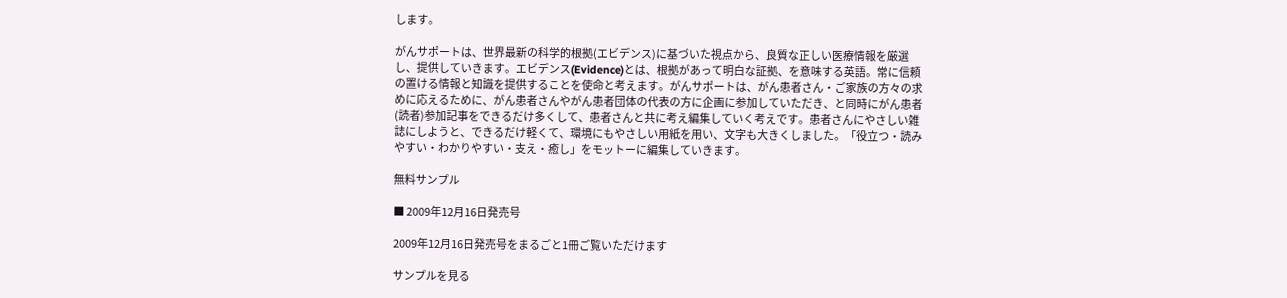します。

がんサポートは、世界最新の科学的根拠(エビデンス)に基づいた視点から、良質な正しい医療情報を厳選し、提供していきます。エビデンス(Evidence)とは、根拠があって明白な証拠、を意味する英語。常に信頼の置ける情報と知識を提供することを使命と考えます。がんサポートは、がん患者さん・ご家族の方々の求めに応えるために、がん患者さんやがん患者団体の代表の方に企画に参加していただき、と同時にがん患者(読者)参加記事をできるだけ多くして、患者さんと共に考え編集していく考えです。患者さんにやさしい雑誌にしようと、できるだけ軽くて、環境にもやさしい用紙を用い、文字も大きくしました。「役立つ・読みやすい・わかりやすい・支え・癒し」をモットーに編集していきます。

無料サンプル

■ 2009年12月16日発売号

2009年12月16日発売号をまるごと1冊ご覧いただけます

サンプルを見る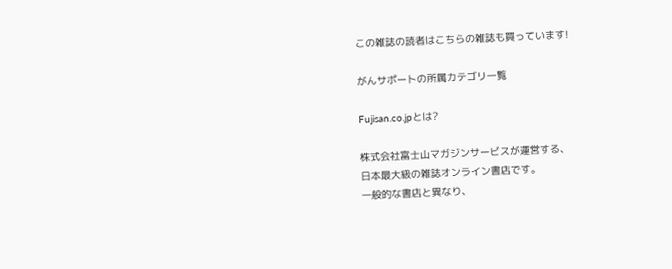この雑誌の読者はこちらの雑誌も買っています!

がんサポートの所属カテゴリ一覧

Fujisan.co.jpとは?

株式会社富士山マガジンサービスが運営する、
日本最大級の雑誌オンライン書店です。
一般的な書店と異なり、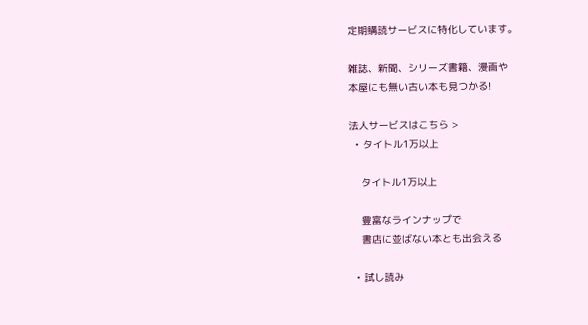定期購読サービスに特化しています。

雑誌、新聞、シリーズ書籍、漫画や
本屋にも無い古い本も見つかる!

法人サービスはこちら >
  • タイトル1万以上

    タイトル1万以上

    豊富なラインナップで
    書店に並ばない本とも出会える

  • 試し読み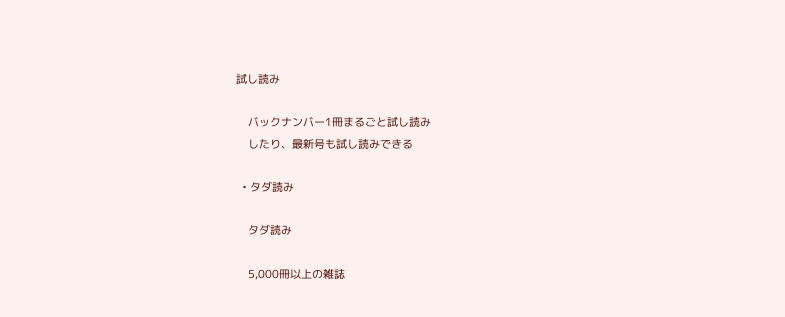試し読み

    バックナンバー1冊まるごと試し読み
    したり、最新号も試し読みできる

  • タダ読み

    タダ読み

    5,000冊以上の雑誌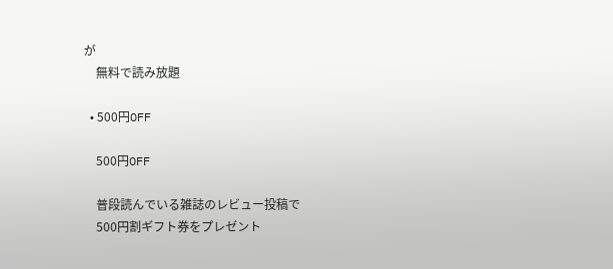が
    無料で読み放題

  • 500円OFF

    500円OFF

    普段読んでいる雑誌のレビュー投稿で
    500円割ギフト券をプレゼント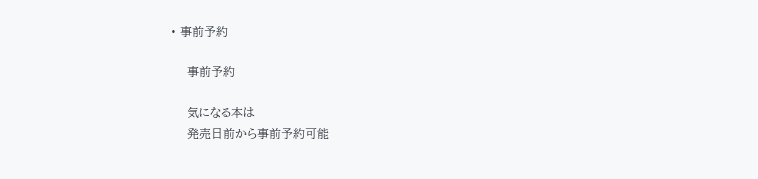• 事前予約

    事前予約

    気になる本は
    発売日前から事前予約可能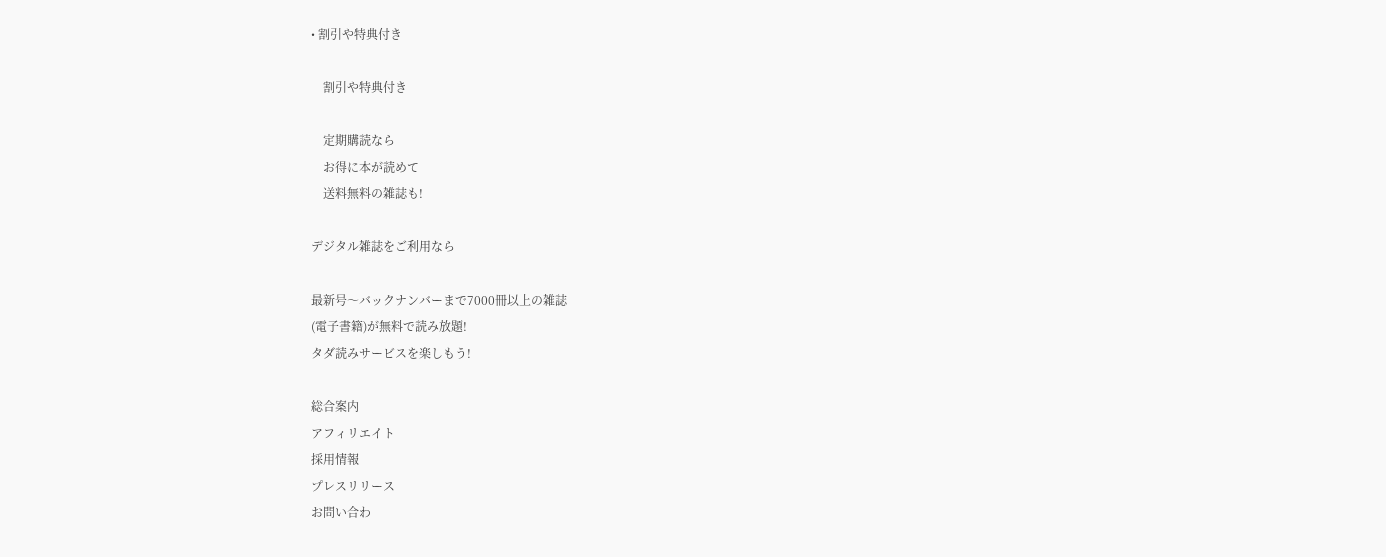• 割引や特典付き

    割引や特典付き

    定期購読なら
    お得に本が読めて
    送料無料の雑誌も!

デジタル雑誌をご利用なら

最新号〜バックナンバーまで7000冊以上の雑誌
(電子書籍)が無料で読み放題!
タダ読みサービスを楽しもう!

総合案内
アフィリエイト
採用情報
プレスリリース
お問い合わ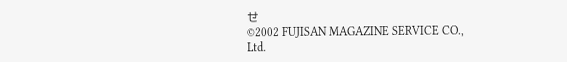せ
©2002 FUJISAN MAGAZINE SERVICE CO., Ltd.